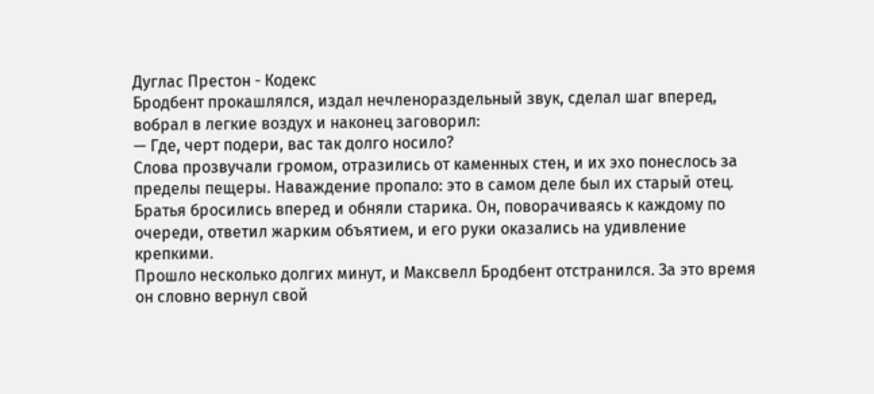Дуглас Престон - Кодекс
Бродбент прокашлялся, издал нечленораздельный звук, сделал шаг вперед, вобрал в легкие воздух и наконец заговорил:
— Где, черт подери, вас так долго носило?
Слова прозвучали громом, отразились от каменных стен, и их эхо понеслось за пределы пещеры. Наваждение пропало: это в самом деле был их старый отец. Братья бросились вперед и обняли старика. Он, поворачиваясь к каждому по очереди, ответил жарким объятием, и его руки оказались на удивление крепкими.
Прошло несколько долгих минут, и Максвелл Бродбент отстранился. За это время он словно вернул свой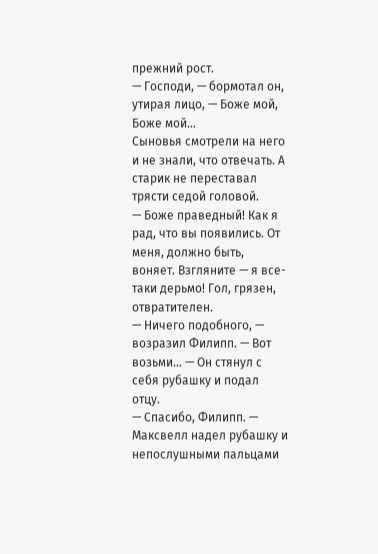прежний рост.
— Господи, — бормотал он, утирая лицо, — Боже мой, Боже мой…
Сыновья смотрели на него и не знали, что отвечать. А старик не переставал трясти седой головой.
— Боже праведный! Как я рад, что вы появились. От меня, должно быть, воняет. Взгляните — я все-таки дерьмо! Гол, грязен, отвратителен.
— Ничего подобного, — возразил Филипп. — Вот возьми… — Он стянул с себя рубашку и подал отцу.
— Спасибо, Филипп. — Максвелл надел рубашку и непослушными пальцами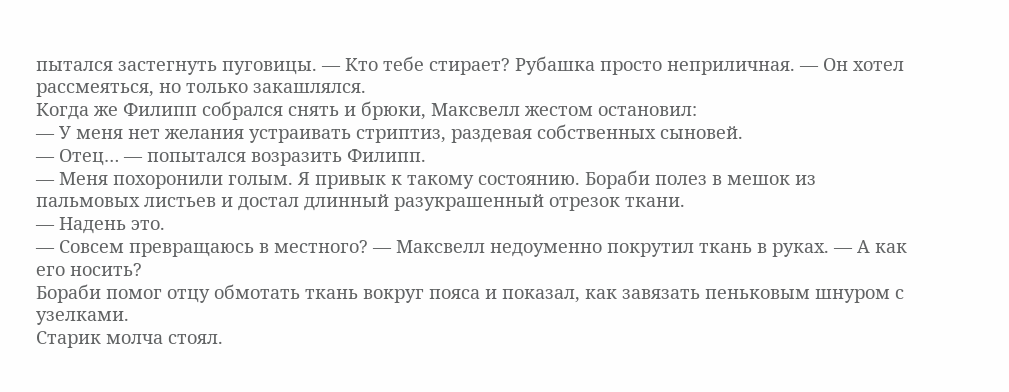пытался застегнуть пуговицы. — Кто тебе стирает? Рубашка просто неприличная. — Он хотел рассмеяться, но только закашлялся.
Когда же Филипп собрался снять и брюки, Максвелл жестом остановил:
— У меня нет желания устраивать стриптиз, раздевая собственных сыновей.
— Отец… — попытался возразить Филипп.
— Меня похоронили голым. Я привык к такому состоянию. Бораби полез в мешок из пальмовых листьев и достал длинный разукрашенный отрезок ткани.
— Надень это.
— Совсем превращаюсь в местного? — Максвелл недоуменно покрутил ткань в руках. — А как его носить?
Бораби помог отцу обмотать ткань вокруг пояса и показал, как завязать пеньковым шнуром с узелками.
Старик молча стоял.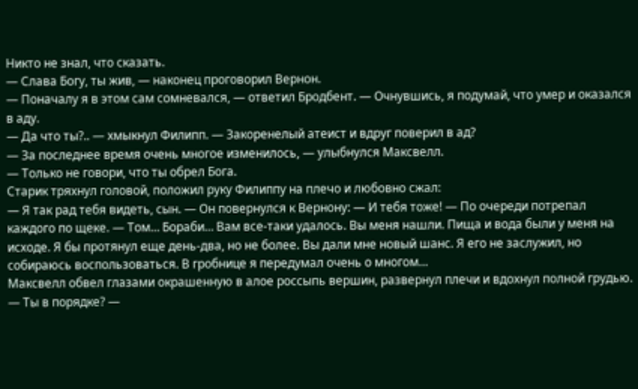Никто не знал, что сказать.
— Слава Богу, ты жив, — наконец проговорил Вернон.
— Поначалу я в этом сам сомневался, — ответил Бродбент. — Очнувшись, я подумай, что умер и оказался в аду.
— Да что ты?.. — хмыкнул Филипп. — Закоренелый атеист и вдруг поверил в ад?
— За последнее время очень многое изменилось, — улыбнулся Максвелл.
— Только не говори, что ты обрел Бога.
Старик тряхнул головой, положил руку Филиппу на плечо и любовно сжал:
— Я так рад тебя видеть, сын. — Он повернулся к Вернону: — И тебя тоже! — По очереди потрепал каждого по щеке. — Том… Бораби… Вам все-таки удалось. Вы меня нашли. Пища и вода были у меня на исходе. Я бы протянул еще день-два, но не более. Вы дали мне новый шанс. Я его не заслужил, но собираюсь воспользоваться. В гробнице я передумал очень о многом…
Максвелл обвел глазами окрашенную в алое россыпь вершин, развернул плечи и вдохнул полной грудью.
— Ты в порядке? —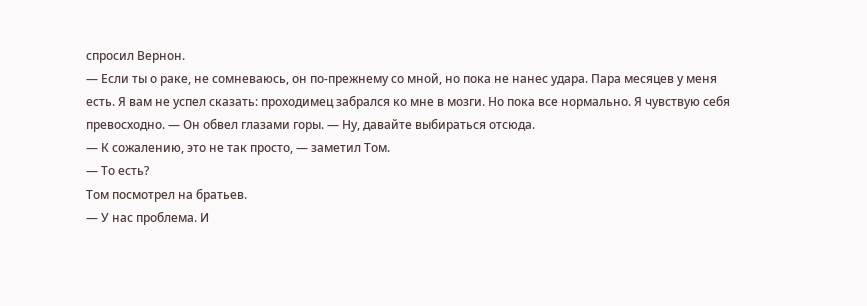спросил Вернон.
— Если ты о раке, не сомневаюсь, он по-прежнему со мной, но пока не нанес удара. Пара месяцев у меня есть. Я вам не успел сказать: проходимец забрался ко мне в мозги. Но пока все нормально. Я чувствую себя превосходно. — Он обвел глазами горы. — Ну, давайте выбираться отсюда.
— К сожалению, это не так просто, — заметил Том.
— То есть?
Том посмотрел на братьев.
— У нас проблема. И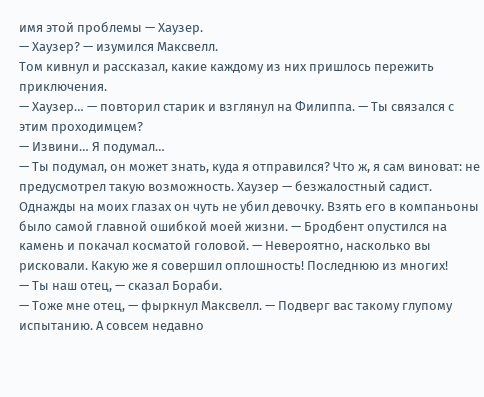имя этой проблемы — Хаузер.
— Хаузер? — изумился Максвелл.
Том кивнул и рассказал, какие каждому из них пришлось пережить приключения.
— Хаузер… — повторил старик и взглянул на Филиппа. — Ты связался с этим проходимцем?
— Извини… Я подумал…
— Ты подумал, он может знать, куда я отправился? Что ж, я сам виноват: не предусмотрел такую возможность. Хаузер — безжалостный садист. Однажды на моих глазах он чуть не убил девочку. Взять его в компаньоны было самой главной ошибкой моей жизни. — Бродбент опустился на камень и покачал косматой головой. — Невероятно, насколько вы рисковали. Какую же я совершил оплошность! Последнюю из многих!
— Ты наш отец, — сказал Бораби.
— Тоже мне отец, — фыркнул Максвелл. — Подверг вас такому глупому испытанию. А совсем недавно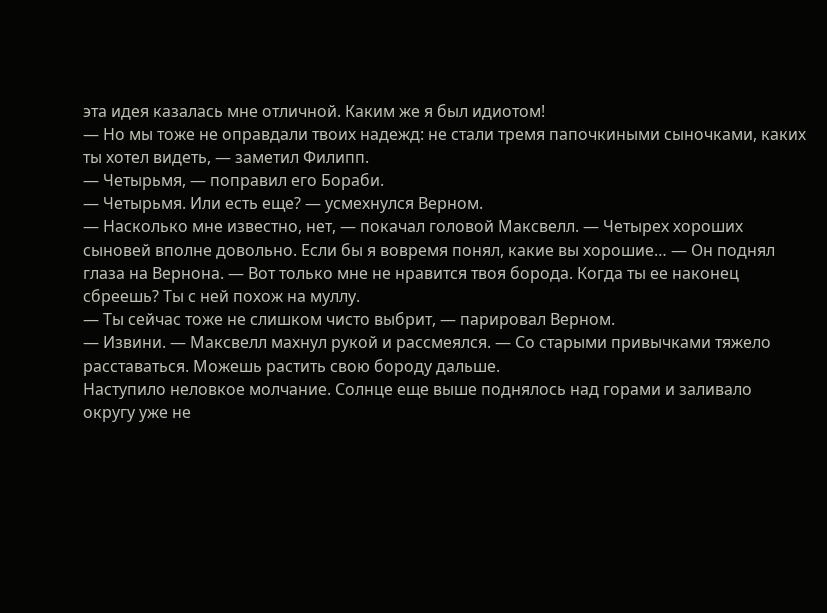эта идея казалась мне отличной. Каким же я был идиотом!
— Но мы тоже не оправдали твоих надежд: не стали тремя папочкиными сыночками, каких ты хотел видеть, — заметил Филипп.
— Четырьмя, — поправил его Бораби.
— Четырьмя. Или есть еще? — усмехнулся Верном.
— Насколько мне известно, нет, — покачал головой Максвелл. — Четырех хороших сыновей вполне довольно. Если бы я вовремя понял, какие вы хорошие… — Он поднял глаза на Вернона. — Вот только мне не нравится твоя борода. Когда ты ее наконец сбреешь? Ты с ней похож на муллу.
— Ты сейчас тоже не слишком чисто выбрит, — парировал Верном.
— Извини. — Максвелл махнул рукой и рассмеялся. — Со старыми привычками тяжело расставаться. Можешь растить свою бороду дальше.
Наступило неловкое молчание. Солнце еще выше поднялось над горами и заливало округу уже не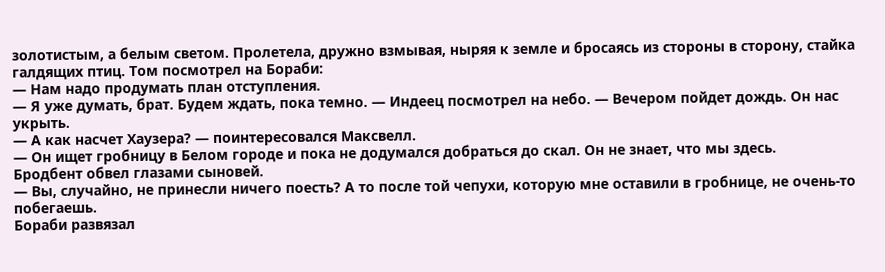золотистым, а белым светом. Пролетела, дружно взмывая, ныряя к земле и бросаясь из стороны в сторону, стайка галдящих птиц. Том посмотрел на Бораби:
— Нам надо продумать план отступления.
— Я уже думать, брат. Будем ждать, пока темно. — Индеец посмотрел на небо. — Вечером пойдет дождь. Он нас укрыть.
— А как насчет Хаузера? — поинтересовался Максвелл.
— Он ищет гробницу в Белом городе и пока не додумался добраться до скал. Он не знает, что мы здесь.
Бродбент обвел глазами сыновей.
— Вы, случайно, не принесли ничего поесть? А то после той чепухи, которую мне оставили в гробнице, не очень-то побегаешь.
Бораби развязал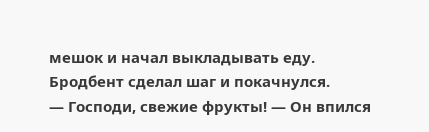мешок и начал выкладывать еду. Бродбент сделал шаг и покачнулся.
— Господи, свежие фрукты! — Он впился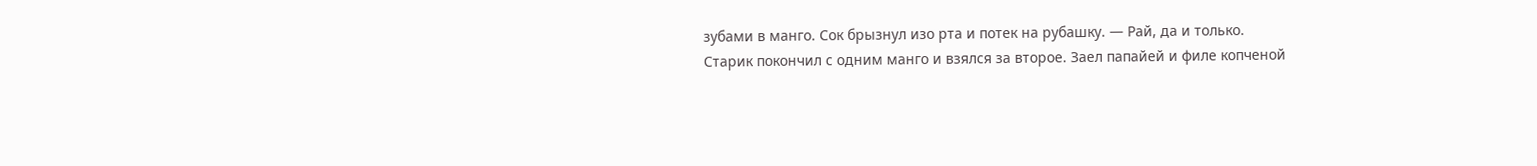зубами в манго. Сок брызнул изо рта и потек на рубашку. — Рай, да и только.
Старик покончил с одним манго и взялся за второе. Заел папайей и филе копченой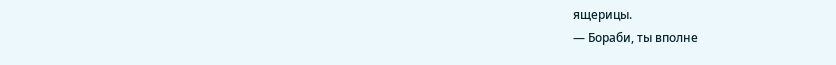ящерицы.
— Бораби, ты вполне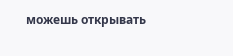можешь открывать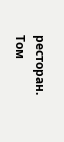ресторан.
Том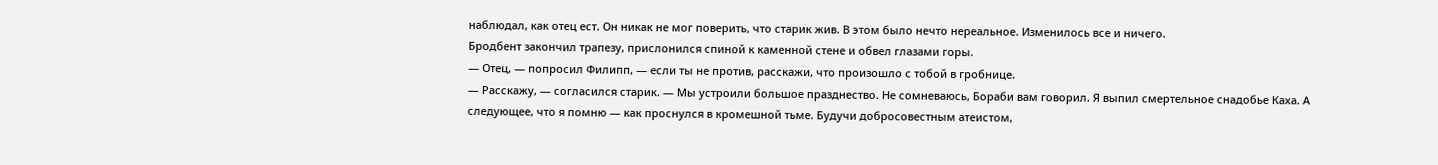наблюдал, как отец ест. Он никак не мог поверить, что старик жив. В этом было нечто нереальное. Изменилось все и ничего.
Бродбент закончил трапезу, прислонился спиной к каменной стене и обвел глазами горы.
— Отец, — попросил Филипп, — если ты не против, расскажи, что произошло с тобой в гробнице.
— Расскажу, — согласился старик. — Мы устроили большое празднество. Не сомневаюсь, Бораби вам говорил. Я выпил смертельное снадобье Каха. А следующее, что я помню — как проснулся в кромешной тьме. Будучи добросовестным атеистом,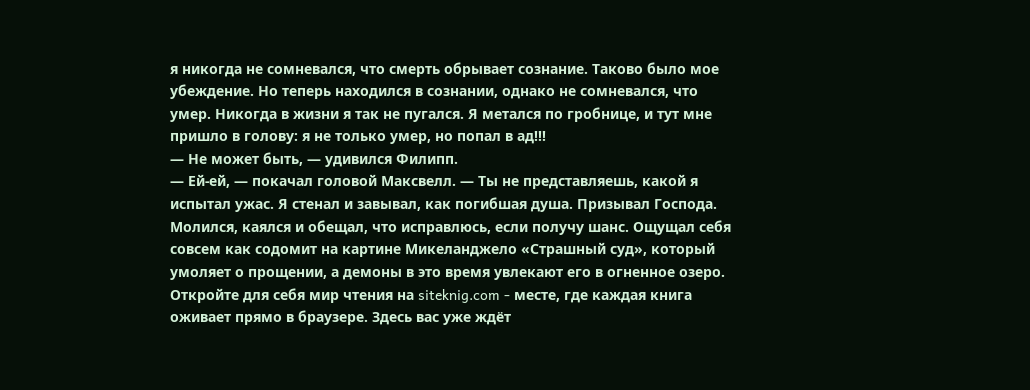я никогда не сомневался, что смерть обрывает сознание. Таково было мое убеждение. Но теперь находился в сознании, однако не сомневался, что умер. Никогда в жизни я так не пугался. Я метался по гробнице, и тут мне пришло в голову: я не только умер, но попал в ад!!!
— Не может быть, — удивился Филипп.
— Ей-ей, — покачал головой Максвелл. — Ты не представляешь, какой я испытал ужас. Я стенал и завывал, как погибшая душа. Призывал Господа. Молился, каялся и обещал, что исправлюсь, если получу шанс. Ощущал себя совсем как содомит на картине Микеланджело «Страшный суд», который умоляет о прощении, а демоны в это время увлекают его в огненное озеро.
Откройте для себя мир чтения на siteknig.com - месте, где каждая книга оживает прямо в браузере. Здесь вас уже ждёт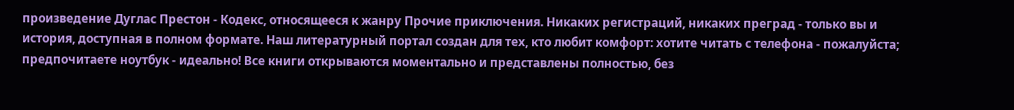произведение Дуглас Престон - Кодекс, относящееся к жанру Прочие приключения. Никаких регистраций, никаких преград - только вы и история, доступная в полном формате. Наш литературный портал создан для тех, кто любит комфорт: хотите читать с телефона - пожалуйста; предпочитаете ноутбук - идеально! Все книги открываются моментально и представлены полностью, без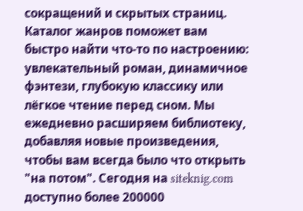сокращений и скрытых страниц. Каталог жанров поможет вам быстро найти что-то по настроению: увлекательный роман, динамичное фэнтези, глубокую классику или лёгкое чтение перед сном. Мы ежедневно расширяем библиотеку, добавляя новые произведения, чтобы вам всегда было что открыть "на потом". Сегодня на siteknig.com доступно более 200000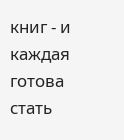книг - и каждая готова стать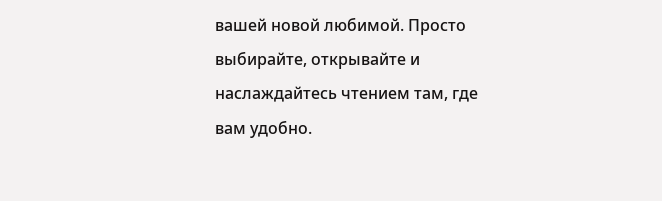вашей новой любимой. Просто выбирайте, открывайте и наслаждайтесь чтением там, где вам удобно.